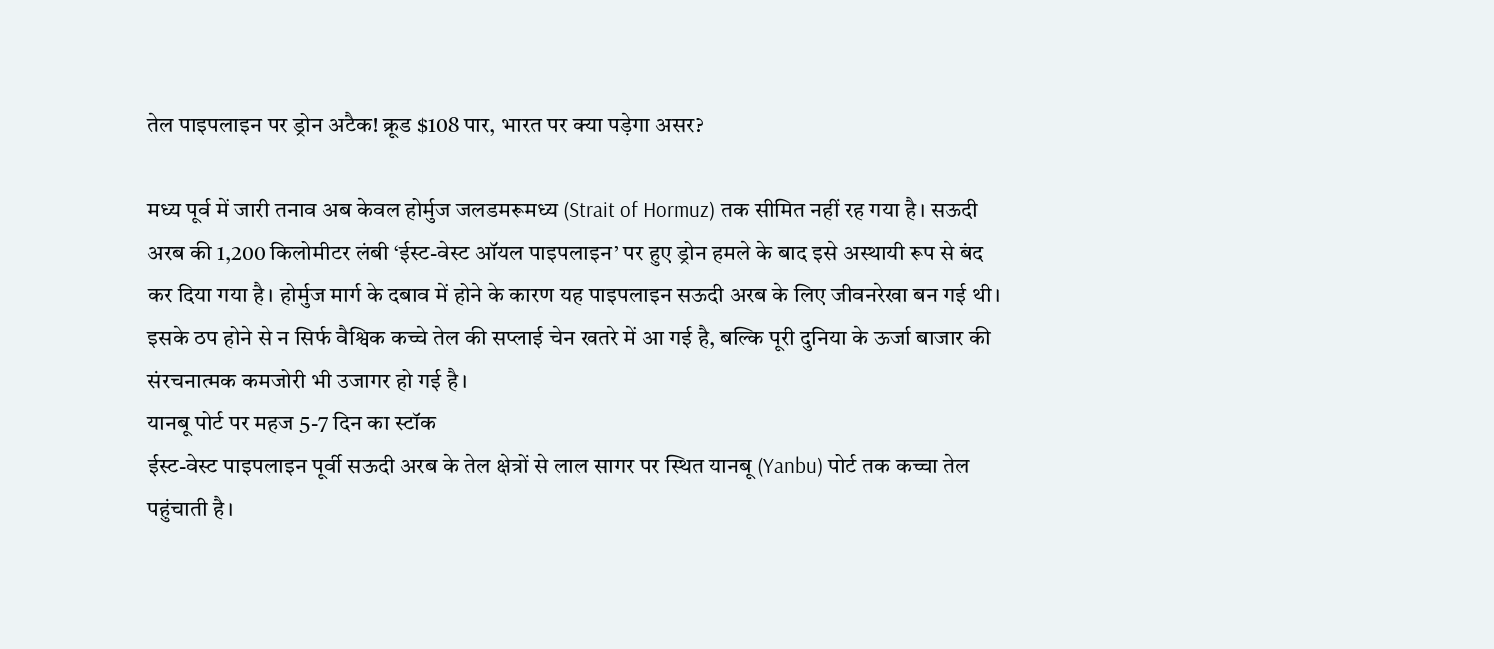तेल पाइपलाइन पर ड्रोन अटैक! क्रूड $108 पार, भारत पर क्या पड़ेगा असर?

मध्य पूर्व में जारी तनाव अब केवल होर्मुज जलडमरूमध्य (Strait of Hormuz) तक सीमित नहीं रह गया है। सऊदी अरब की 1,200 किलोमीटर लंबी ‘ईस्ट-वेस्ट ऑयल पाइपलाइन’ पर हुए ड्रोन हमले के बाद इसे अस्थायी रूप से बंद कर दिया गया है। होर्मुज मार्ग के दबाव में होने के कारण यह पाइपलाइन सऊदी अरब के लिए जीवनरेखा बन गई थी। इसके ठप होने से न सिर्फ वैश्विक कच्चे तेल की सप्लाई चेन खतरे में आ गई है, बल्कि पूरी दुनिया के ऊर्जा बाजार की संरचनात्मक कमजोरी भी उजागर हो गई है।
यानबू पोर्ट पर महज 5-7 दिन का स्टॉक
ईस्ट-वेस्ट पाइपलाइन पूर्वी सऊदी अरब के तेल क्षेत्रों से लाल सागर पर स्थित यानबू (Yanbu) पोर्ट तक कच्चा तेल पहुंचाती है।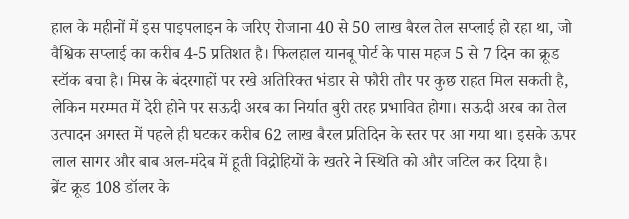हाल के महीनों में इस पाइपलाइन के जरिए रोजाना 40 से 50 लाख बैरल तेल सप्लाई हो रहा था, जो वैश्विक सप्लाई का करीब 4-5 प्रतिशत है। फिलहाल यानबू पोर्ट के पास महज 5 से 7 दिन का क्रूड स्टॉक बचा है। मिस्र के बंदरगाहों पर रखे अतिरिक्त भंडार से फौरी तौर पर कुछ राहत मिल सकती है, लेकिन मरम्मत में देरी होने पर सऊदी अरब का निर्यात बुरी तरह प्रभावित होगा। सऊदी अरब का तेल उत्पादन अगस्त में पहले ही घटकर करीब 62 लाख बैरल प्रतिदिन के स्तर पर आ गया था। इसके ऊपर लाल सागर और बाब अल-मंदेब में हूती विद्रोहियों के खतरे ने स्थिति को और जटिल कर दिया है।
ब्रेंट क्रूड 108 डॉलर के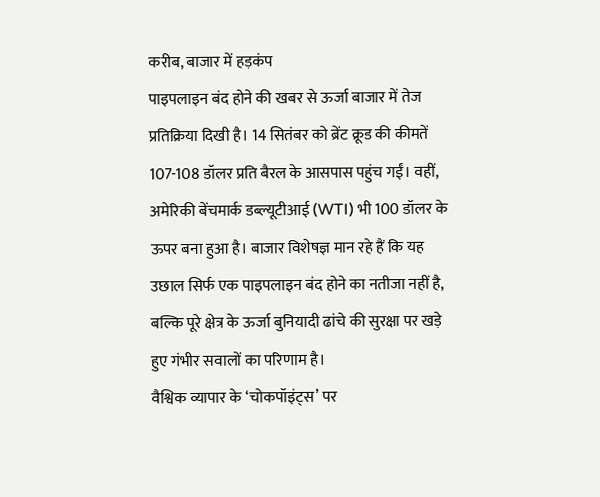करीब, बाजार में हड़कंप
पाइपलाइन बंद होने की खबर से ऊर्जा बाजार में तेज प्रतिक्रिया दिखी है। 14 सितंबर को ब्रेंट क्रूड की कीमतें 107-108 डॉलर प्रति बैरल के आसपास पहुंच गईं। वहीं, अमेरिकी बेंचमार्क डब्ल्यूटीआई (WTI) भी 100 डॉलर के ऊपर बना हुआ है। बाजार विशेषज्ञ मान रहे हैं कि यह उछाल सिर्फ एक पाइपलाइन बंद होने का नतीजा नहीं है, बल्कि पूरे क्षेत्र के ऊर्जा बुनियादी ढांचे की सुरक्षा पर खड़े हुए गंभीर सवालों का परिणाम है।
वैश्विक व्यापार के ‘चोकपॉइंट्स’ पर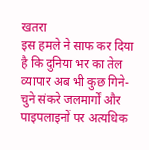खतरा
इस हमले ने साफ कर दिया है कि दुनिया भर का तेल व्यापार अब भी कुछ गिने-चुने संकरे जलमार्गों और पाइपलाइनों पर अत्यधिक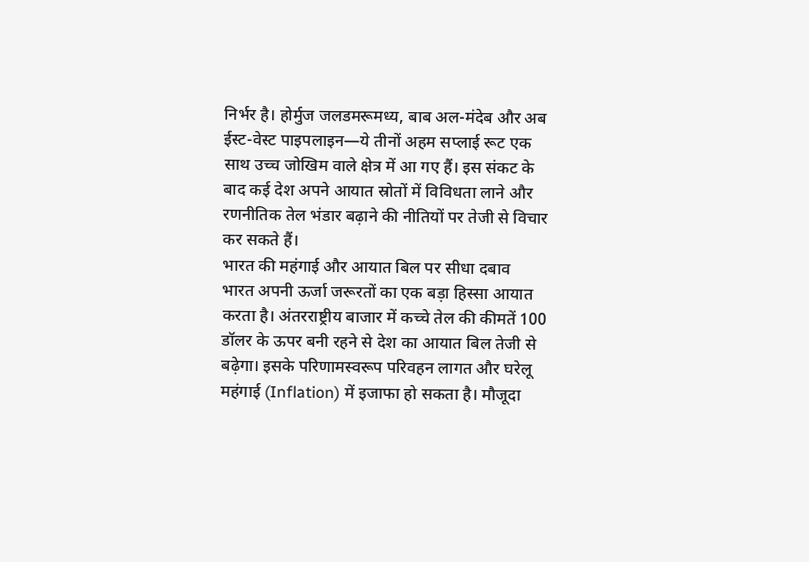निर्भर है। होर्मुज जलडमरूमध्य, बाब अल-मंदेब और अब ईस्ट-वेस्ट पाइपलाइन—ये तीनों अहम सप्लाई रूट एक साथ उच्च जोखिम वाले क्षेत्र में आ गए हैं। इस संकट के बाद कई देश अपने आयात स्रोतों में विविधता लाने और रणनीतिक तेल भंडार बढ़ाने की नीतियों पर तेजी से विचार कर सकते हैं।
भारत की महंगाई और आयात बिल पर सीधा दबाव
भारत अपनी ऊर्जा जरूरतों का एक बड़ा हिस्सा आयात करता है। अंतरराष्ट्रीय बाजार में कच्चे तेल की कीमतें 100 डॉलर के ऊपर बनी रहने से देश का आयात बिल तेजी से बढ़ेगा। इसके परिणामस्वरूप परिवहन लागत और घरेलू महंगाई (Inflation) में इजाफा हो सकता है। मौजूदा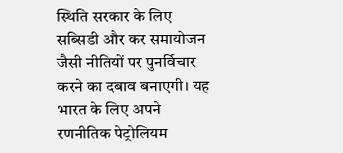स्थिति सरकार के लिए सब्सिडी और कर समायोजन जैसी नीतियों पर पुनर्विचार करने का दबाव बनाएगी। यह भारत के लिए अपने रणनीतिक पेट्रोलियम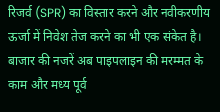रिजर्व (SPR) का विस्तार करने और नवीकरणीय ऊर्जा में निवेश तेज करने का भी एक संकेत है।
बाजार की नजरें अब पाइपलाइन की मरम्मत के काम और मध्य पूर्व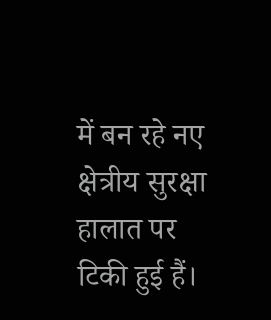में बन रहे नए क्षेत्रीय सुरक्षा हालात पर टिकी हुई हैं।